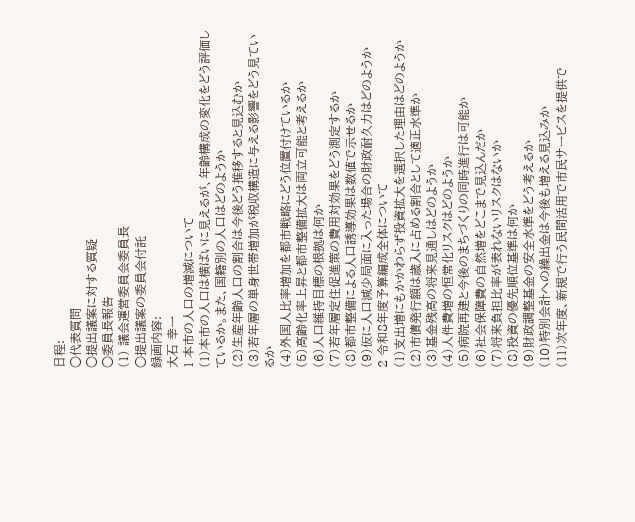日程:
○代表質問
○提出議案に対する質疑
○委員長報告
(1) 議会運営委員会委員長
○提出議案の委員会付託
録画内容:
大石 幸一
1 本市の人口の増減について
(1)本市の人口は横ばいに見えるが、年齢構成の変化をどう評価しているか。また、国籍別の人口はどのようか
(2)生産年齢人口の割合は今後どう推移すると見込むか
(3)若年層の単身世帯増加が税収構造に与える影響をどう見ているか
(4)外国人比率増加を都市戦略にどう位置付けているか
(5)高齢化率上昇と都市整備拡大は両立可能と考えるか
(6)人口維持目標の根拠は何か
(7)若年層定住促進策の費用対効果をどう測定するか
(8)都市整備による人口誘導効果は数値で示せるか
(9)仮に人口減少局面に入った場合の財政耐久力はどのようか
2 令和8年度予算編成全体について
(1)支出増にもかかわらず投資拡大を選択した理由はどのようか
(2)市債発行額は歳入に占める割合として適正水準か
(3)基金残高の将来見通しはどのようか
(4)人件費増の恒常化リスクはどのようか
(5)病院再建と今後のまちづくりの同時進行は可能か
(6)社会保障費の自然増をどこまで見込んだか
(7)将来負担比率が表れないリスクはないか
(8)投資の優先順位基準は何か
(9)財政調整基金の安全水準をどう考えるか
(10)特別会計への繰出金は今後も増える見込みか
(11)次年度、新規で行う民間活用で市民サービスを提供で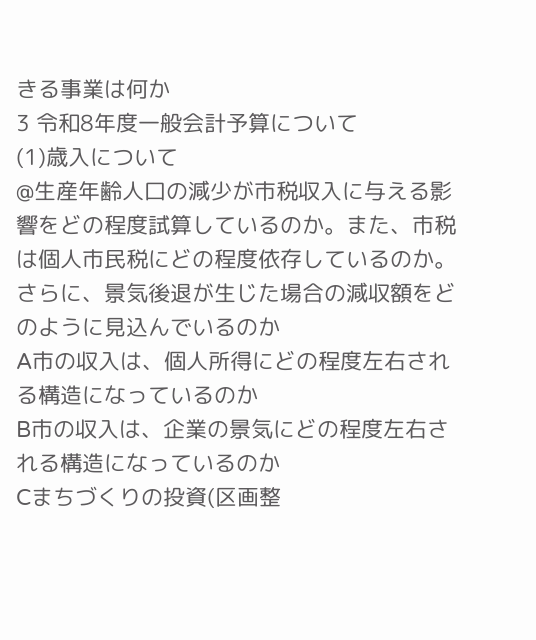きる事業は何か
3 令和8年度一般会計予算について
(1)歳入について
@生産年齢人口の減少が市税収入に与える影響をどの程度試算しているのか。また、市税は個人市民税にどの程度依存しているのか。さらに、景気後退が生じた場合の減収額をどのように見込んでいるのか
A市の収入は、個人所得にどの程度左右される構造になっているのか
B市の収入は、企業の景気にどの程度左右される構造になっているのか
Cまちづくりの投資(区画整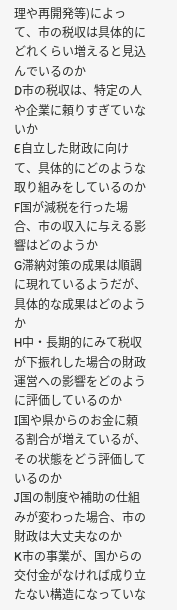理や再開発等)によって、市の税収は具体的にどれくらい増えると見込んでいるのか
D市の税収は、特定の人や企業に頼りすぎていないか
E自立した財政に向けて、具体的にどのような取り組みをしているのか
F国が減税を行った場合、市の収入に与える影響はどのようか
G滞納対策の成果は順調に現れているようだが、具体的な成果はどのようか
H中・長期的にみて税収が下振れした場合の財政運営への影響をどのように評価しているのか
I国や県からのお金に頼る割合が増えているが、その状態をどう評価しているのか
J国の制度や補助の仕組みが変わった場合、市の財政は大丈夫なのか
K市の事業が、国からの交付金がなければ成り立たない構造になっていな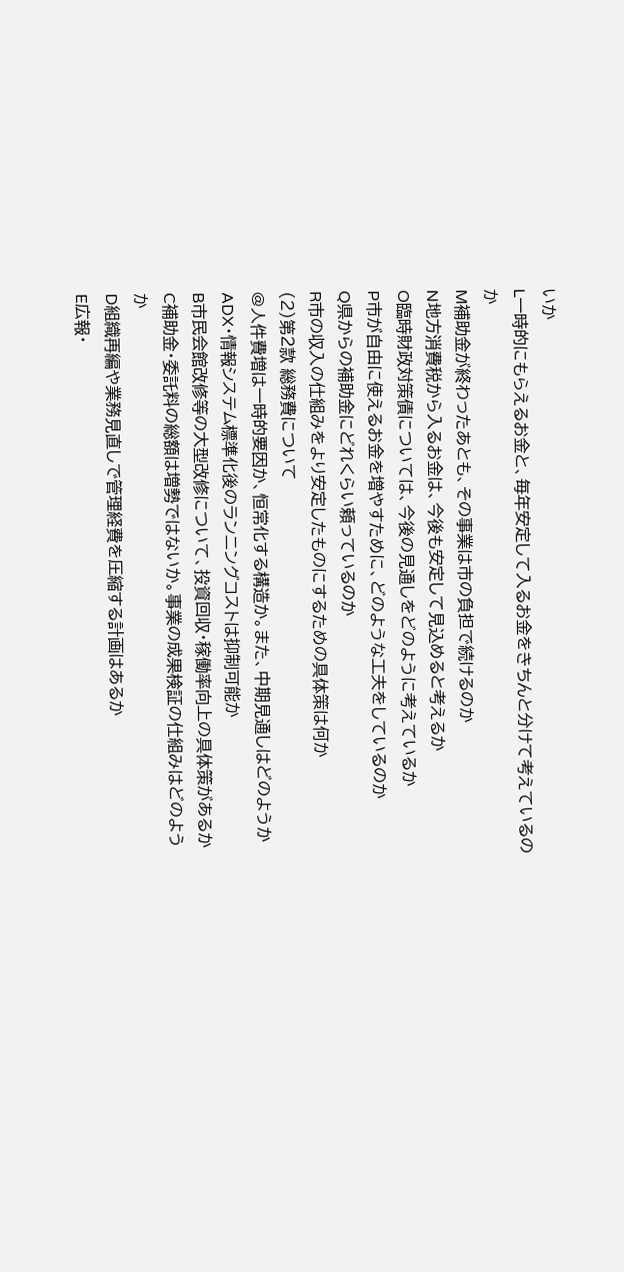いか
L一時的にもらえるお金と、毎年安定して入るお金をきちんと分けて考えているのか
M補助金が終わったあとも、その事業は市の負担で続けるのか
N地方消費税から入るお金は、今後も安定して見込めると考えるか
O臨時財政対策債については、今後の見通しをどのように考えているか
P市が自由に使えるお金を増やすために、どのような工夫をしているのか
Q県からの補助金にどれくらい頼っているのか
R市の収入の仕組みをより安定したものにするための具体策は何か
(2)第2款 総務費について
@人件費増は一時的要因か、恒常化する構造か。また、中期見通しはどのようか
ADX・情報システム標準化後のランニングコストは抑制可能か
B市民会館改修等の大型改修について、投資回収・稼働率向上の具体策があるか
C補助金・委託料の総額は増勢ではないか。事業の成果検証の仕組みはどのようか
D組織再編や業務見直しで管理経費を圧縮する計画はあるか
E広報・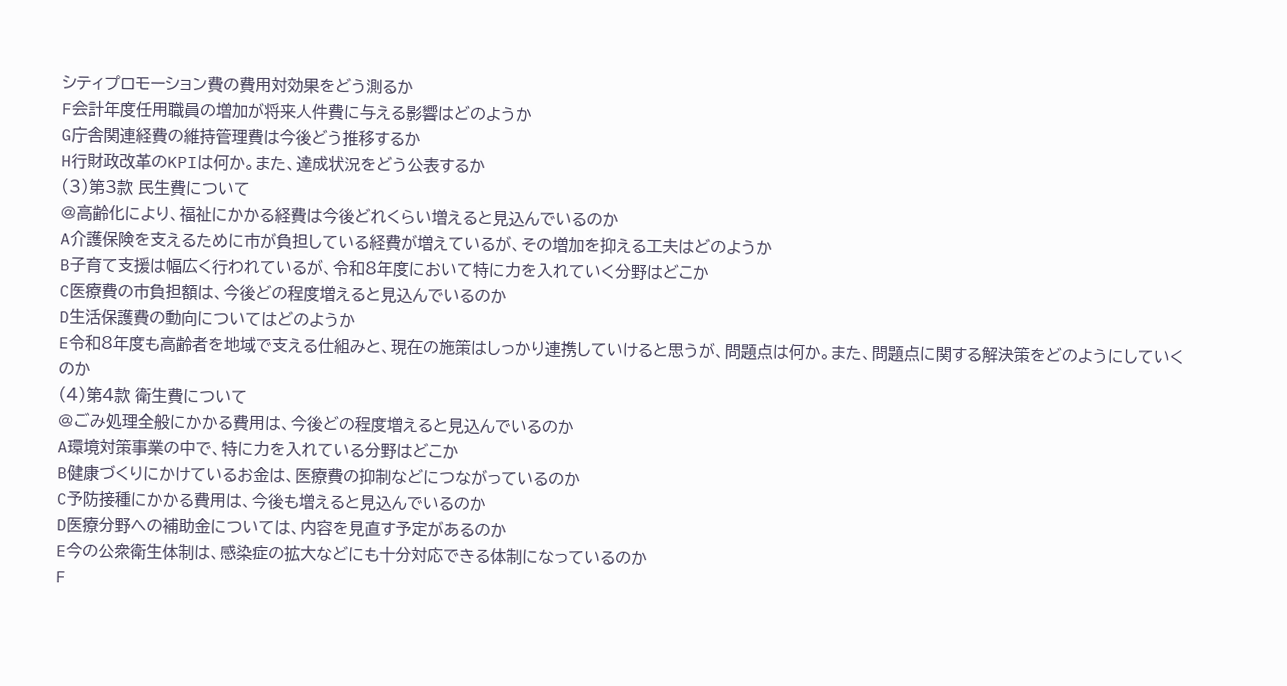シティプロモーション費の費用対効果をどう測るか
F会計年度任用職員の増加が将来人件費に与える影響はどのようか
G庁舎関連経費の維持管理費は今後どう推移するか
H行財政改革のKPIは何か。また、達成状況をどう公表するか
(3)第3款 民生費について
@高齢化により、福祉にかかる経費は今後どれくらい増えると見込んでいるのか
A介護保険を支えるために市が負担している経費が増えているが、その増加を抑える工夫はどのようか
B子育て支援は幅広く行われているが、令和8年度において特に力を入れていく分野はどこか
C医療費の市負担額は、今後どの程度増えると見込んでいるのか
D生活保護費の動向についてはどのようか
E令和8年度も高齢者を地域で支える仕組みと、現在の施策はしっかり連携していけると思うが、問題点は何か。また、問題点に関する解決策をどのようにしていくのか
(4)第4款 衛生費について
@ごみ処理全般にかかる費用は、今後どの程度増えると見込んでいるのか
A環境対策事業の中で、特に力を入れている分野はどこか
B健康づくりにかけているお金は、医療費の抑制などにつながっているのか
C予防接種にかかる費用は、今後も増えると見込んでいるのか
D医療分野への補助金については、内容を見直す予定があるのか
E今の公衆衛生体制は、感染症の拡大などにも十分対応できる体制になっているのか
F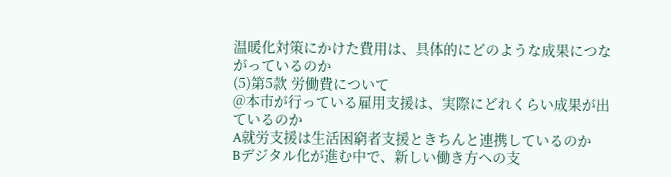温暖化対策にかけた費用は、具体的にどのような成果につながっているのか
(5)第5款 労働費について
@本市が行っている雇用支援は、実際にどれくらい成果が出ているのか
A就労支援は生活困窮者支援ときちんと連携しているのか
Bデジタル化が進む中で、新しい働き方への支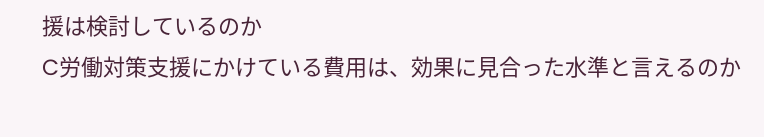援は検討しているのか
C労働対策支援にかけている費用は、効果に見合った水準と言えるのか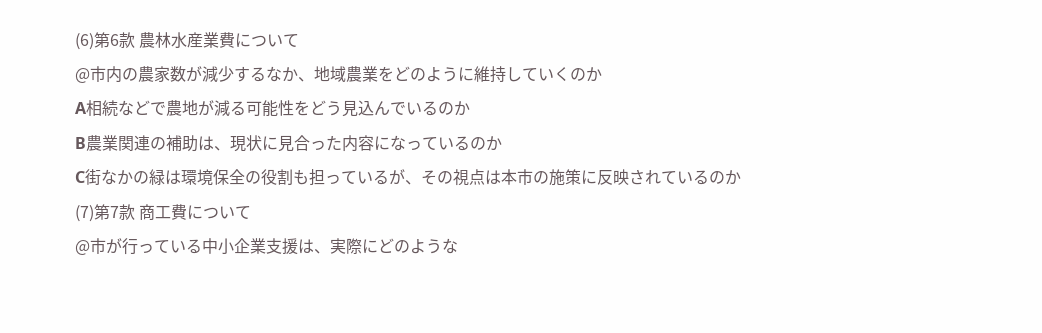(6)第6款 農林水産業費について
@市内の農家数が減少するなか、地域農業をどのように維持していくのか
A相続などで農地が減る可能性をどう見込んでいるのか
B農業関連の補助は、現状に見合った内容になっているのか
C街なかの緑は環境保全の役割も担っているが、その視点は本市の施策に反映されているのか
(7)第7款 商工費について
@市が行っている中小企業支援は、実際にどのような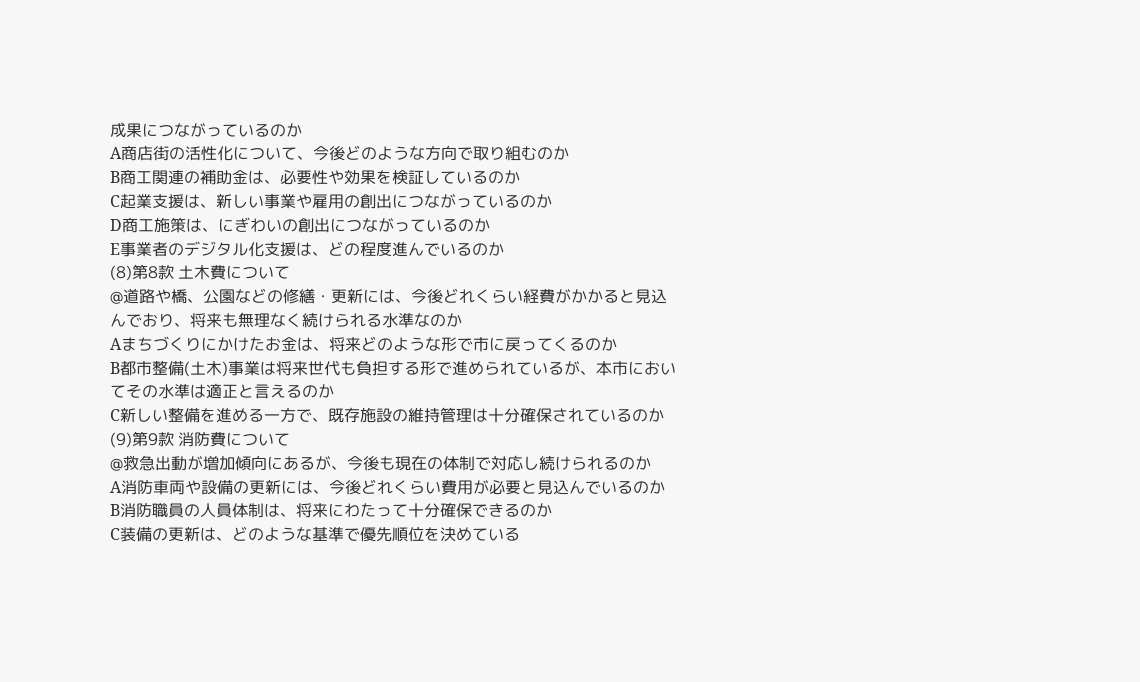成果につながっているのか
A商店街の活性化について、今後どのような方向で取り組むのか
B商工関連の補助金は、必要性や効果を検証しているのか
C起業支援は、新しい事業や雇用の創出につながっているのか
D商工施策は、にぎわいの創出につながっているのか
E事業者のデジタル化支援は、どの程度進んでいるのか
(8)第8款 土木費について
@道路や橋、公園などの修繕・更新には、今後どれくらい経費がかかると見込んでおり、将来も無理なく続けられる水準なのか
Aまちづくりにかけたお金は、将来どのような形で市に戻ってくるのか
B都市整備(土木)事業は将来世代も負担する形で進められているが、本市においてその水準は適正と言えるのか
C新しい整備を進める一方で、既存施設の維持管理は十分確保されているのか
(9)第9款 消防費について
@救急出動が増加傾向にあるが、今後も現在の体制で対応し続けられるのか
A消防車両や設備の更新には、今後どれくらい費用が必要と見込んでいるのか
B消防職員の人員体制は、将来にわたって十分確保できるのか
C装備の更新は、どのような基準で優先順位を決めている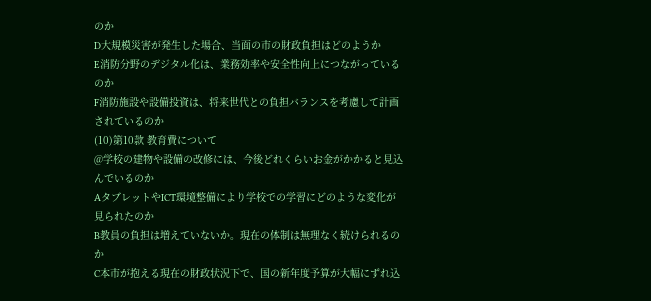のか
D大規模災害が発生した場合、当面の市の財政負担はどのようか
E消防分野のデジタル化は、業務効率や安全性向上につながっているのか
F消防施設や設備投資は、将来世代との負担バランスを考慮して計画されているのか
(10)第10款 教育費について
@学校の建物や設備の改修には、今後どれくらいお金がかかると見込んでいるのか
AタブレットやICT環境整備により学校での学習にどのような変化が見られたのか
B教員の負担は増えていないか。現在の体制は無理なく続けられるのか
C本市が抱える現在の財政状況下で、国の新年度予算が大幅にずれ込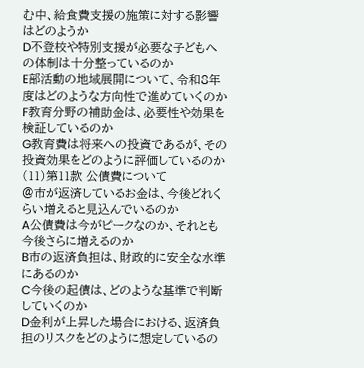む中、給食費支援の施策に対する影響はどのようか
D不登校や特別支援が必要な子どもへの体制は十分整っているのか
E部活動の地域展開について、令和8年度はどのような方向性で進めていくのか
F教育分野の補助金は、必要性や効果を検証しているのか
G教育費は将来への投資であるが、その投資効果をどのように評価しているのか
(11)第11款 公債費について
@市が返済しているお金は、今後どれくらい増えると見込んでいるのか
A公債費は今がピークなのか、それとも今後さらに増えるのか
B市の返済負担は、財政的に安全な水準にあるのか
C今後の起債は、どのような基準で判断していくのか
D金利が上昇した場合における、返済負担のリスクをどのように想定しているの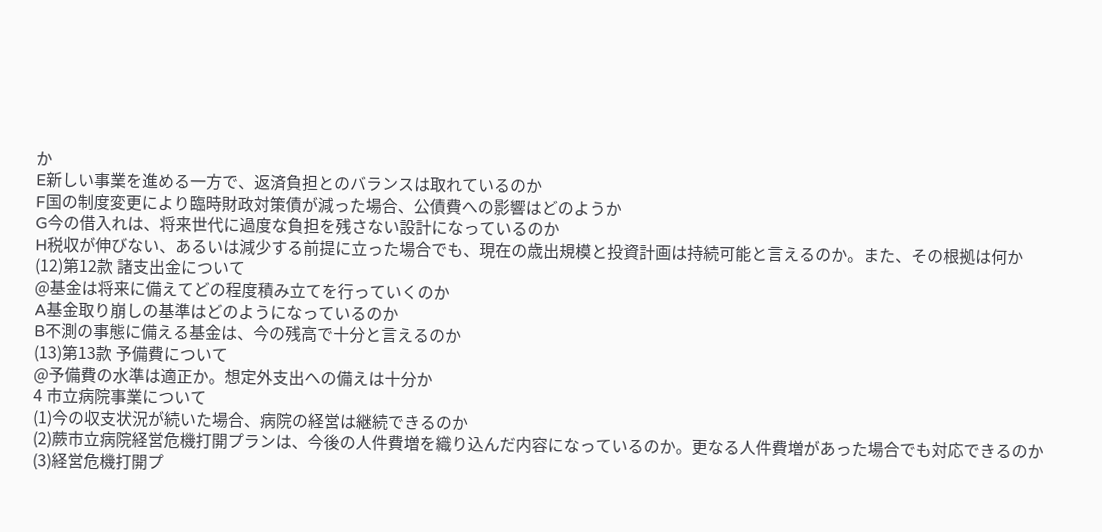か
E新しい事業を進める一方で、返済負担とのバランスは取れているのか
F国の制度変更により臨時財政対策債が減った場合、公債費への影響はどのようか
G今の借入れは、将来世代に過度な負担を残さない設計になっているのか
H税収が伸びない、あるいは減少する前提に立った場合でも、現在の歳出規模と投資計画は持続可能と言えるのか。また、その根拠は何か
(12)第12款 諸支出金について
@基金は将来に備えてどの程度積み立てを行っていくのか
A基金取り崩しの基準はどのようになっているのか
B不測の事態に備える基金は、今の残高で十分と言えるのか
(13)第13款 予備費について
@予備費の水準は適正か。想定外支出への備えは十分か
4 市立病院事業について
(1)今の収支状況が続いた場合、病院の経営は継続できるのか
(2)蕨市立病院経営危機打開プランは、今後の人件費増を織り込んだ内容になっているのか。更なる人件費増があった場合でも対応できるのか
(3)経営危機打開プ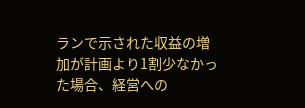ランで示された収益の増加が計画より1割少なかった場合、経営への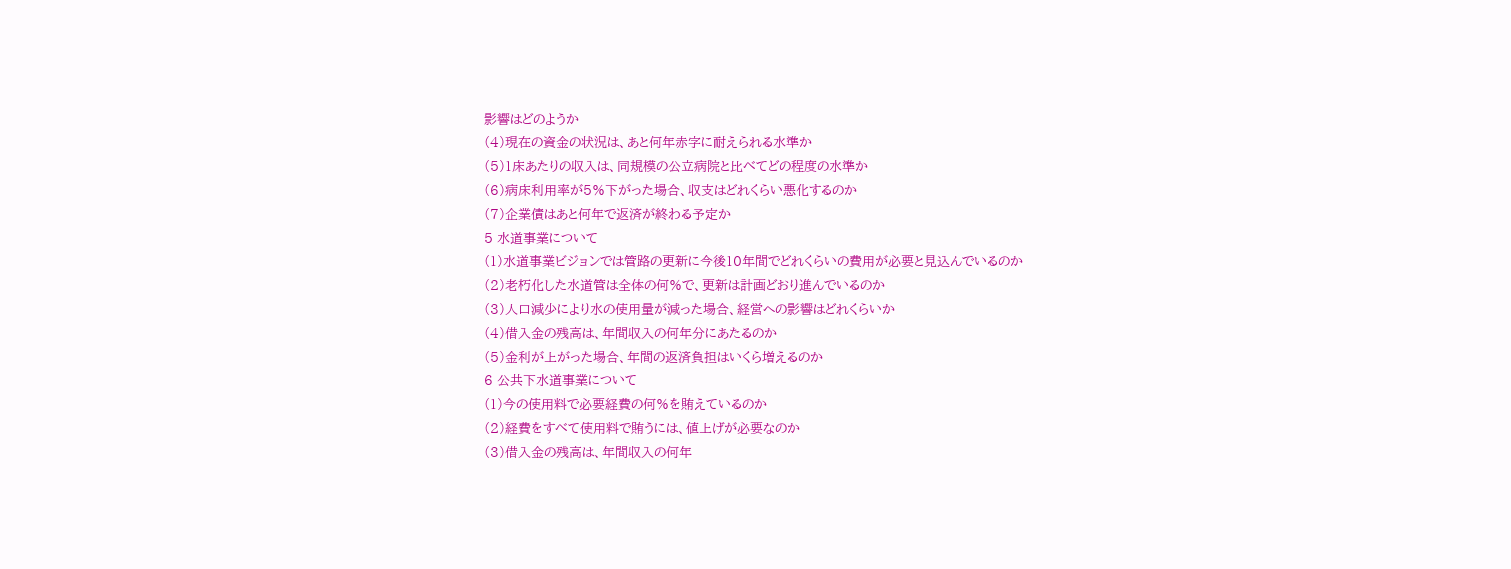影響はどのようか
(4)現在の資金の状況は、あと何年赤字に耐えられる水準か
(5)1床あたりの収入は、同規模の公立病院と比べてどの程度の水準か
(6)病床利用率が5%下がった場合、収支はどれくらい悪化するのか
(7)企業債はあと何年で返済が終わる予定か
5 水道事業について
(1)水道事業ビジョンでは管路の更新に今後10年間でどれくらいの費用が必要と見込んでいるのか
(2)老朽化した水道管は全体の何%で、更新は計画どおり進んでいるのか
(3)人口減少により水の使用量が減った場合、経営への影響はどれくらいか
(4)借入金の残高は、年間収入の何年分にあたるのか
(5)金利が上がった場合、年間の返済負担はいくら増えるのか
6 公共下水道事業について
(1)今の使用料で必要経費の何%を賄えているのか
(2)経費をすべて使用料で賄うには、値上げが必要なのか
(3)借入金の残高は、年間収入の何年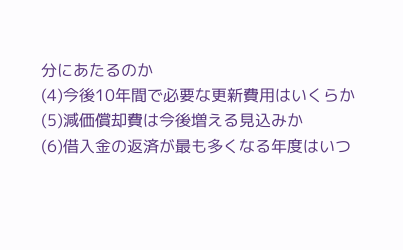分にあたるのか
(4)今後10年間で必要な更新費用はいくらか
(5)減価償却費は今後増える見込みか
(6)借入金の返済が最も多くなる年度はいつ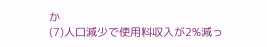か
(7)人口減少で使用料収入が2%減っ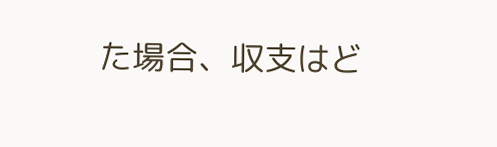た場合、収支はど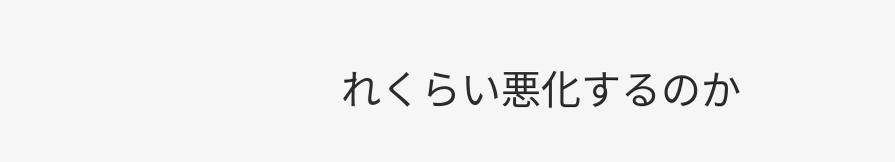れくらい悪化するのか